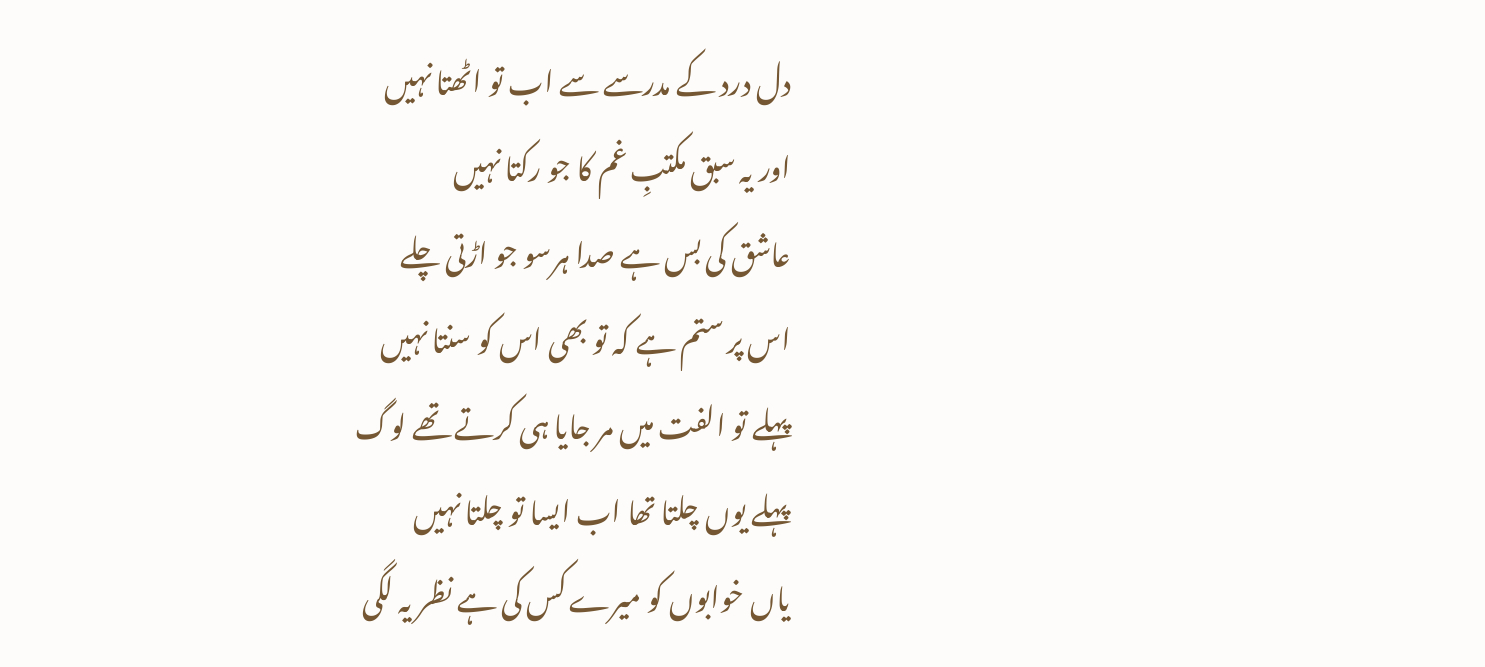دل درد کے مدرسے سے اب تو اٹھتا نہیں
اور یہ سبق مکتبِ غم کا جو رکتا نہیں
عاشق کی بس ہے صدا ہرسو جو اڑتی چلے
اس پر ستم ہے کہ تو بھی اس کو سنتا نہیں
پہلے تو الفت میں مر جایا ہی کرتے تھے لوگ
پہلے یوں چلتا تھا اب ایسا تو چلتا نہیں
یاں خوابوں کو میرے کس کی ہے نظر یہ لگی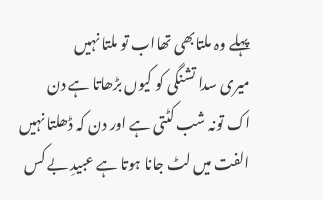پہلے وہ ملتابھی تھااب تو ملتا نہیں
میری سدا تشنگی کو کیوں بڑھاتا ہے دن
اک تونہ شب کٹتی ہے اور دن کہ ڈھلتا نہیں
الفت میں لٹ جانا ہوتا ہے عبیدِ بے کس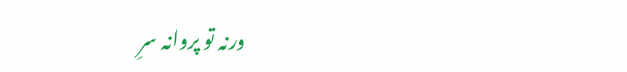ورنہ تو پروانہ سرِ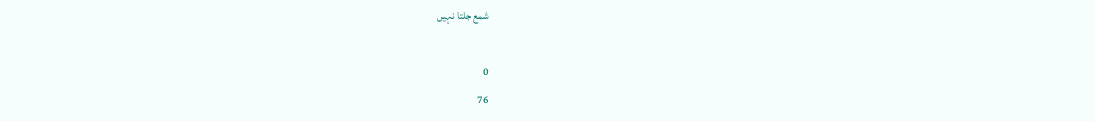شمع جلتا نہیں

0
76